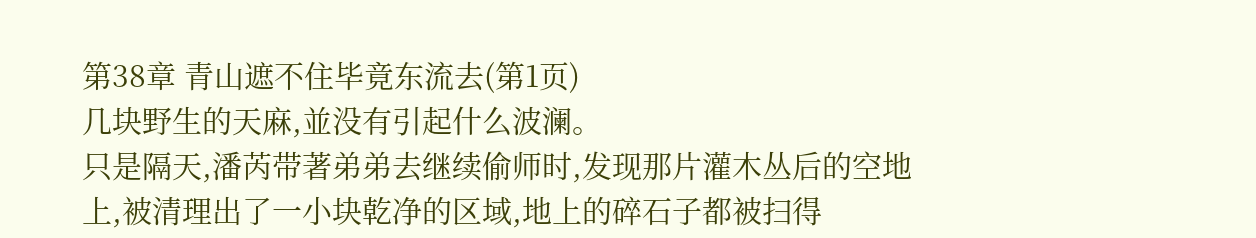第38章 青山遮不住毕竟东流去(第1页)
几块野生的天麻,並没有引起什么波澜。
只是隔天,潘芮带著弟弟去继续偷师时,发现那片灌木丛后的空地上,被清理出了一小块乾净的区域,地上的碎石子都被扫得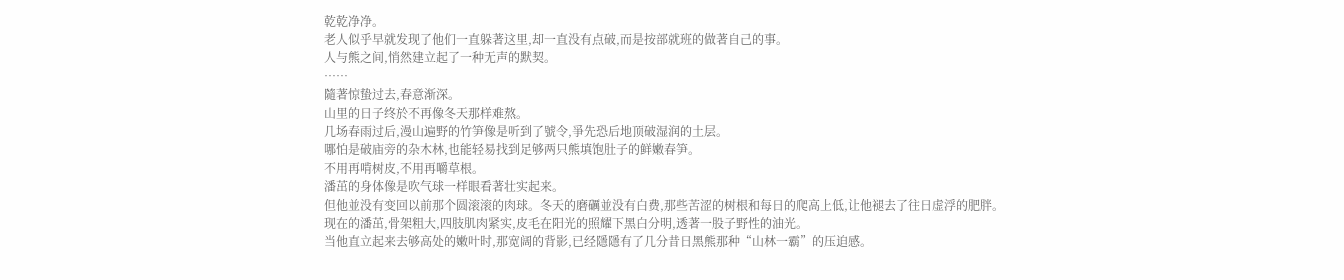乾乾净净。
老人似乎早就发现了他们一直躲著这里,却一直没有点破,而是按部就班的做著自己的事。
人与熊之间,悄然建立起了一种无声的默契。
……
隨著惊蛰过去,春意渐深。
山里的日子终於不再像冬天那样难熬。
几场春雨过后,漫山遍野的竹笋像是听到了號令,爭先恐后地顶破湿润的土层。
哪怕是破庙旁的杂木林,也能轻易找到足够两只熊填饱肚子的鲜嫩春笋。
不用再啃树皮,不用再嚼草根。
潘茁的身体像是吹气球一样眼看著壮实起来。
但他並没有变回以前那个圆滚滚的肉球。冬天的磨礪並没有白费,那些苦涩的树根和每日的爬高上低,让他褪去了往日虚浮的肥胖。
现在的潘茁,骨架粗大,四肢肌肉紧实,皮毛在阳光的照耀下黑白分明,透著一股子野性的油光。
当他直立起来去够高处的嫩叶时,那宽阔的背影,已经隱隱有了几分昔日黑熊那种“山林一霸”的压迫感。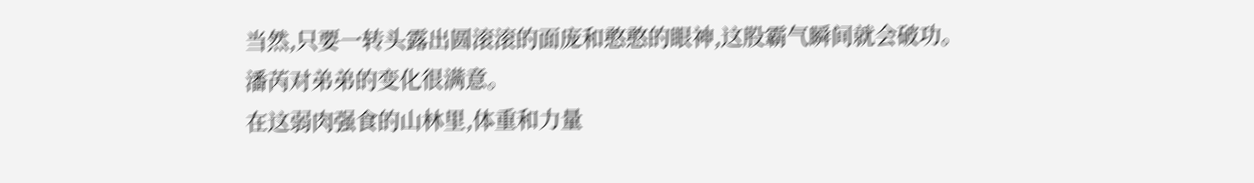当然,只要一转头露出圆滚滚的面庞和憨憨的眼神,这股霸气瞬间就会破功。
潘芮对弟弟的变化很满意。
在这弱肉强食的山林里,体重和力量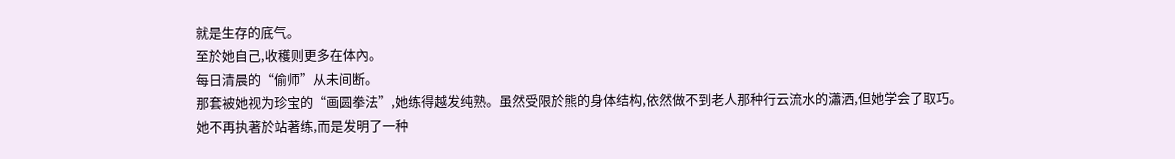就是生存的底气。
至於她自己,收穫则更多在体內。
每日清晨的“偷师”从未间断。
那套被她视为珍宝的“画圆拳法”,她练得越发纯熟。虽然受限於熊的身体结构,依然做不到老人那种行云流水的瀟洒,但她学会了取巧。
她不再执著於站著练,而是发明了一种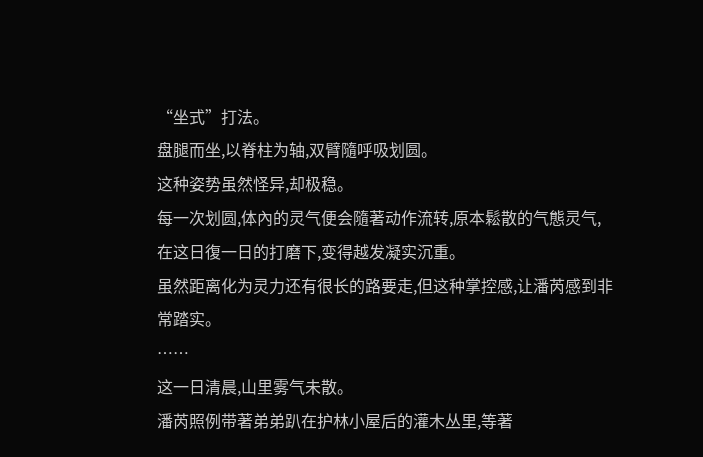“坐式”打法。
盘腿而坐,以脊柱为轴,双臂隨呼吸划圆。
这种姿势虽然怪异,却极稳。
每一次划圆,体內的灵气便会隨著动作流转,原本鬆散的气態灵气,在这日復一日的打磨下,变得越发凝实沉重。
虽然距离化为灵力还有很长的路要走,但这种掌控感,让潘芮感到非常踏实。
……
这一日清晨,山里雾气未散。
潘芮照例带著弟弟趴在护林小屋后的灌木丛里,等著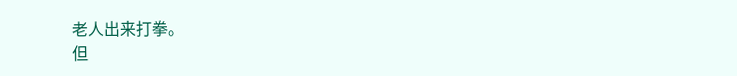老人出来打拳。
但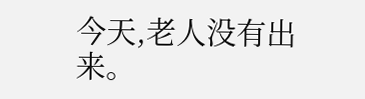今天,老人没有出来。